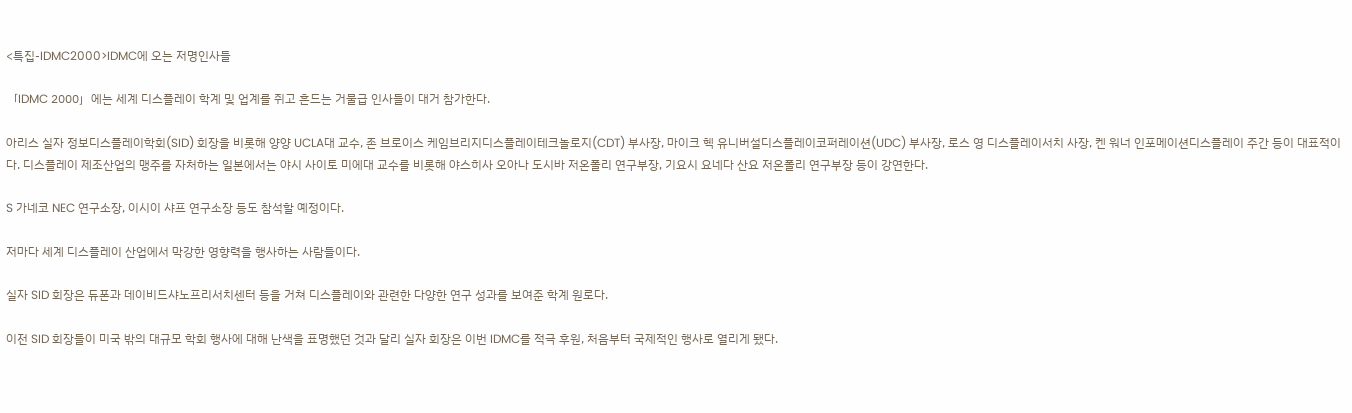<특집-IDMC2000>IDMC에 오는 저명인사들

「IDMC 2000」에는 세계 디스플레이 학계 및 업계를 쥐고 흔드는 거물급 인사들이 대거 참가한다.

아리스 실자 정보디스플레이학회(SID) 회장을 비롯해 양양 UCLA대 교수, 존 브로이스 케임브리지디스플레이테크놀로지(CDT) 부사장, 마이크 헥 유니버설디스플레이코퍼레이션(UDC) 부사장, 로스 영 디스플레이서치 사장, 켄 워너 인포메이션디스플레이 주간 등이 대표적이다. 디스플레이 제조산업의 맹주를 자처하는 일본에서는 야시 사이토 미에대 교수를 비롯해 야스히사 오아나 도시바 저온폴리 연구부장, 기요시 요네다 산요 저온폴리 연구부장 등이 강연한다.

S 가네코 NEC 연구소장, 이시이 샤프 연구소장 등도 참석할 예정이다.

저마다 세계 디스플레이 산업에서 막강한 영향력을 행사하는 사람들이다.

실자 SID 회장은 듀폰과 데이비드샤노프리서치센터 등을 거쳐 디스플레이와 관련한 다양한 연구 성과를 보여준 학계 원로다.

이전 SID 회장들이 미국 밖의 대규모 학회 행사에 대해 난색을 표명했던 것과 달리 실자 회장은 이번 IDMC를 적극 후원, 처음부터 국제적인 행사로 열리게 됐다.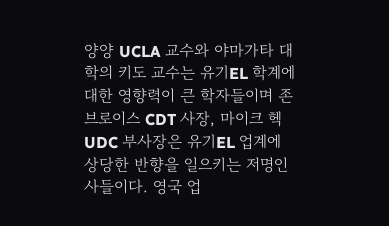양양 UCLA 교수와 야마가타 대학의 키도 교수는 유기EL 학계에 대한 영향력이 큰 학자들이며 존 브로이스 CDT 사장, 마이크 헥 UDC 부사장은 유기EL 업계에 상당한 반향을 일으키는 저명인사들이다. 영국 업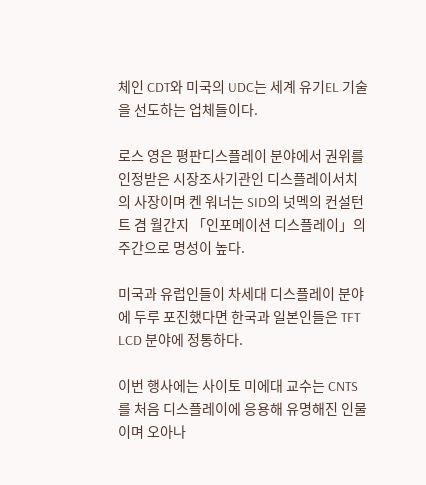체인 CDT와 미국의 UDC는 세계 유기EL 기술을 선도하는 업체들이다.

로스 영은 평판디스플레이 분야에서 권위를 인정받은 시장조사기관인 디스플레이서치의 사장이며 켄 워너는 SID의 넛멕의 컨설턴트 겸 월간지 「인포메이션 디스플레이」의 주간으로 명성이 높다.

미국과 유럽인들이 차세대 디스플레이 분야에 두루 포진했다면 한국과 일본인들은 TFT LCD 분야에 정통하다.

이번 행사에는 사이토 미에대 교수는 CNTS를 처음 디스플레이에 응용해 유명해진 인물이며 오아나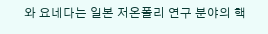와 요네다는 일본 저온폴리 연구 분야의 핵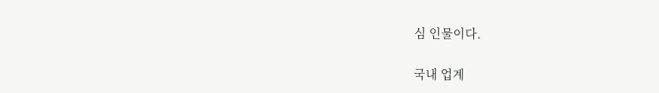심 인물이다.

국내 업계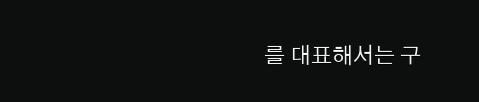를 대표해서는 구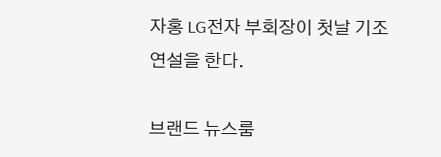자홍 LG전자 부회장이 첫날 기조 연설을 한다.

브랜드 뉴스룸